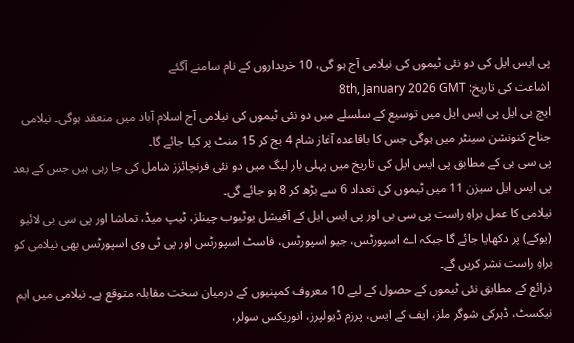پی ایس ایل کی دو نئی ٹیموں کی نیلامی آج ہو گی، 10 خریداروں کے نام سامنے آگئے
اشاعت کی تاریخ: 8th, January 2026 GMT
ایچ بی ایل پی ایس ایل میں توسیع کے سلسلے میں دو نئی ٹیموں کی نیلامی آج اسلام آباد میں منعقد ہوگی۔ نیلامی جناح کنونشن سینٹر میں ہوگی جس کا باقاعدہ آغاز شام 4 بج کر 15 منٹ پر کیا جائے گا۔
پی سی بی کے مطابق پی ایس ایل کی تاریخ میں پہلی بار لیگ میں دو نئی فرنچائزز شامل کی جا رہی ہیں جس کے بعد پی ایس ایل سیزن 11 میں ٹیموں کی تعداد 6 سے بڑھ کر 8 ہو جائے گی۔
نیلامی کا عمل براہِ راست پی سی بی اور پی ایس ایل کے آفیشل یوٹیوب چینلز، ٹیپ میڈ، تماشا اور پی سی بی لائیو (یوکے) پر دکھایا جائے گا جبکہ اے اسپورٹس، جیو اسپورٹس، فاسٹ اسپورٹس اور پی ٹی وی اسپورٹس بھی نیلامی کو براہِ راست نشر کریں گے۔
ذرائع کے مطابق نئی ٹیموں کے حصول کے لیے 10 معروف کمپنیوں کے درمیان سخت مقابلہ متوقع ہے۔ نیلامی میں ایم نیکسٹ، ڈہرکی شوگر ملز، ایف کے ایس، پرزم ڈیولپرز، انوریکس سولر،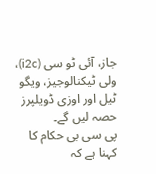جاز، آئی ٹو سی (i2c)، ولی ٹیکنالوجیز، ویگو ٹیل اور اوزی ڈویلپرز حصہ لیں گے۔
پی سی بی حکام کا کہنا ہے کہ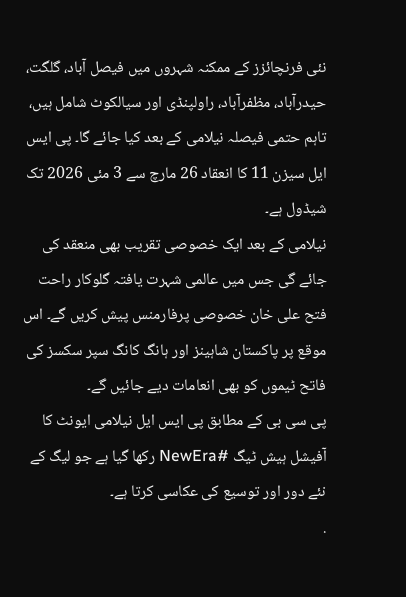نئی فرنچائزز کے ممکنہ شہروں میں فیصل آباد، گلگت، حیدرآباد، مظفرآباد، راولپنڈی اور سیالکوٹ شامل ہیں، تاہم حتمی فیصلہ نیلامی کے بعد کیا جائے گا۔ پی ایس ایل سیزن 11 کا انعقاد 26 مارچ سے 3 مئی 2026 تک شیڈول ہے۔
نیلامی کے بعد ایک خصوصی تقریب بھی منعقد کی جائے گی جس میں عالمی شہرت یافتہ گلوکار راحت فتح علی خان خصوصی پرفارمنس پیش کریں گے۔ اس موقع پر پاکستان شاہینز اور ہانگ کانگ سپر سکسز کی فاتح ٹیموں کو بھی انعامات دیے جائیں گے۔
پی سی بی کے مطابق پی ایس ایل نیلامی ایونٹ کا آفیشل ہیش ٹیگ #NewEra رکھا گیا ہے جو لیگ کے نئے دور اور توسیع کی عکاسی کرتا ہے۔
.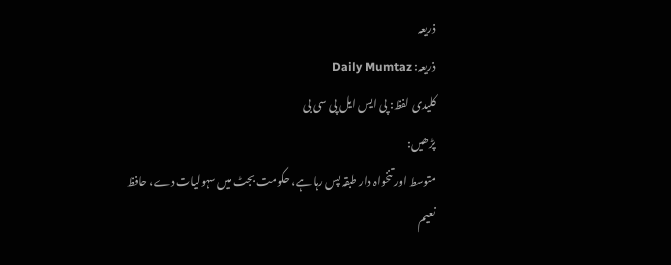ذریعہ
ذریعہ: Daily Mumtaz
کلیدی لفظ: پی ایس ایل پی سی بی
پڑھیں:
متوسط اور تنخواہ دار طبقہ پس رہا ہے، حکومت بجٹ میں سہولیات دے، حافظ نعیم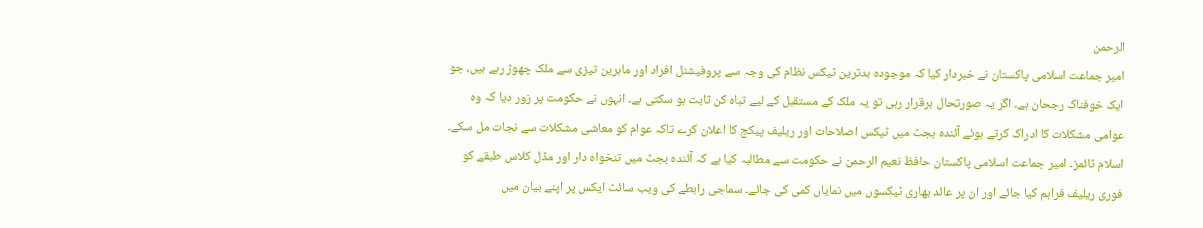الرحمن
امیر جماعت اسلامی پاکستان نے خبردار کیا کہ موجودہ بدترین ٹیکس نظام کی وجہ سے پروفیشنل افراد اور ماہرین تیزی سے ملک چھوڑ رہے ہیں، جو ایک خوفناک رجحان ہے۔ اگر یہ صورتحال برقرار رہی تو یہ ملک کے مستقبل کے لیے تباہ کن ثابت ہو سکتی ہے۔ انہوں نے حکومت پر زور دیا کہ وہ عوامی مشکلات کا ادراک کرتے ہوئے آئندہ بجٹ میں ٹیکس اصلاحات اور ریلیف پیکج کا اعلان کرے تاکہ عوام کو معاشی مشکلات سے نجات مل سکے۔ اسلام ٹائمز۔ امیر جماعت اسلامی پاکستان حافظ نعیم الرحمن نے حکومت سے مطالبہ کیا ہے کہ آئندہ بجٹ میں تنخواہ دار اور مڈل کلاس طبقے کو فوری ریلیف فراہم کیا جائے اور ان پر عائد بھاری ٹیکسوں میں نمایاں کمی کی جائے۔ سماجی رابطے کی ویب سائٹ ایکس پر اپنے بیان میں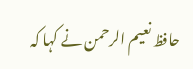حافظ نعیم الرحمن نے کہا کہ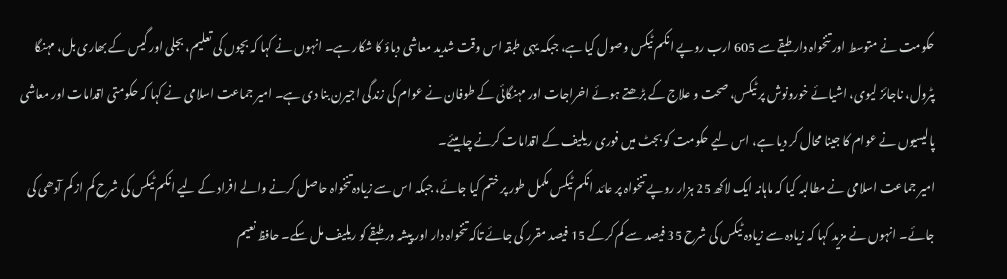حکومت نے متوسط اور تنخواہ دار طبقے سے 605 ارب روپے انکم ٹیکس وصول کیا ہے، جبکہ یہی طبقہ اس وقت شدید معاشی دباؤ کا شکار ہے۔ انہوں نے کہا کہ بچوں کی تعلیم، بجلی اور گیس کے بھاری بل، مہنگا پٹرول، ناجائز لیوی، اشیائے خورونوش پر ٹیکس، صحت و علاج کے بڑھتے ہوئے اخراجات اور مہنگائی کے طوفان نے عوام کی زندگی اجیرن بنا دی ہے۔ امیر جماعت اسلامی نے کہا کہ حکومتی اقدامات اور معاشی پالیسیوں نے عوام کا جینا محال کر دیا ہے، اس لیے حکومت کو بجٹ میں فوری ریلیف کے اقدامات کرنے چاہیئے۔
امیر جماعت اسلامی نے مطالبہ کیا کہ ماہانہ ایک لاکھ 25 ہزار روپے تنخواہ پر عائد انکم ٹیکس مکمل طور پر ختم کیا جائے، جبکہ اس سے زیادہ تنخواہ حاصل کرنے والے افراد کے لیے انکم ٹیکس کی شرح کم از کم آدھی کی جائے۔ انہوں نے مزید کہا کہ زیادہ سے زیادہ ٹیکس کی شرح 35 فیصد سے کم کرکے 15 فیصد مقرر کی جائے تاکہ تنخواہ دار اور پیشہ ور طبقے کو ریلیف مل سکے۔ حافظ نعیم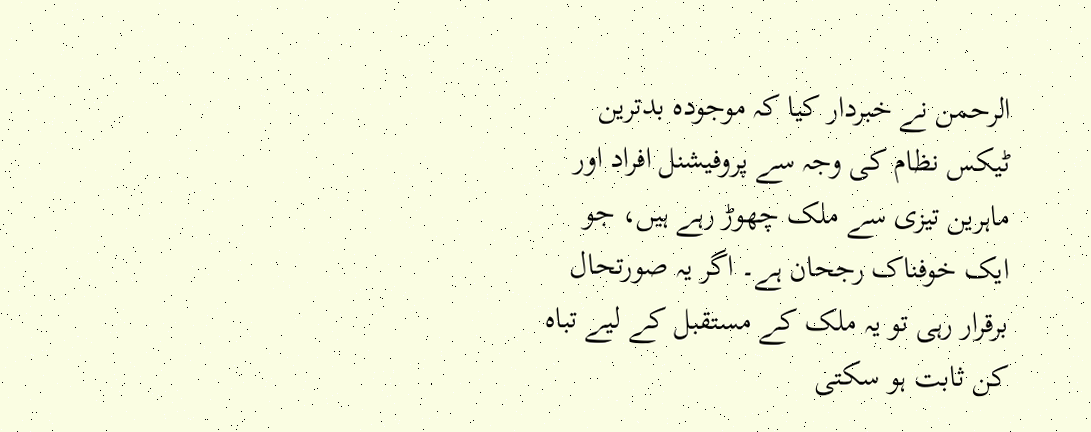الرحمن نے خبردار کیا کہ موجودہ بدترین ٹیکس نظام کی وجہ سے پروفیشنل افراد اور ماہرین تیزی سے ملک چھوڑ رہے ہیں، جو ایک خوفناک رجحان ہے۔ اگر یہ صورتحال برقرار رہی تو یہ ملک کے مستقبل کے لیے تباہ کن ثابت ہو سکتی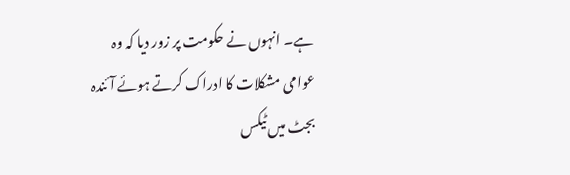ہے۔ انہوں نے حکومت پر زور دیا کہ وہ عوامی مشکلات کا ادراک کرتے ہوئے آئندہ بجٹ میں ٹیکس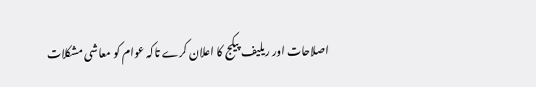اصلاحات اور ریلیف پیکج کا اعلان کرے تاکہ عوام کو معاشی مشکلات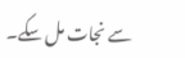سے نجات مل سکے۔